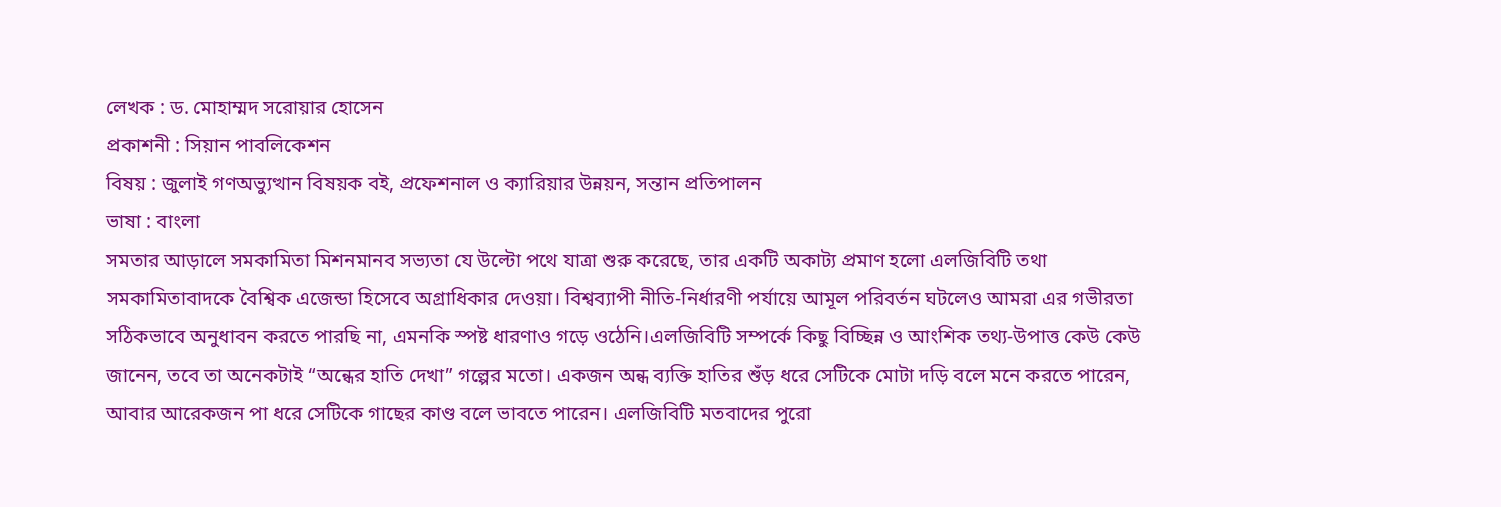লেখক : ড. মোহাম্মদ সরোয়ার হোসেন
প্রকাশনী : সিয়ান পাবলিকেশন
বিষয় : জুলাই গণঅভ্যুত্থান বিষয়ক বই, প্রফেশনাল ও ক্যারিয়ার উন্নয়ন, সন্তান প্রতিপালন
ভাষা : বাংলা
সমতার আড়ালে সমকামিতা মিশনমানব সভ্যতা যে উল্টো পথে যাত্রা শুরু করেছে, তার একটি অকাট্য প্রমাণ হলো এলজিবিটি তথা সমকামিতাবাদকে বৈশ্বিক এজেন্ডা হিসেবে অগ্রাধিকার দেওয়া। বিশ্বব্যাপী নীতি-নির্ধারণী পর্যায়ে আমূল পরিবর্তন ঘটলেও আমরা এর গভীরতা সঠিকভাবে অনুধাবন করতে পারছি না, এমনকি স্পষ্ট ধারণাও গড়ে ওঠেনি।এলজিবিটি সম্পর্কে কিছু বিচ্ছিন্ন ও আংশিক তথ্য-উপাত্ত কেউ কেউ জানেন, তবে তা অনেকটাই “অন্ধের হাতি দেখা” গল্পের মতো। একজন অন্ধ ব্যক্তি হাতির শুঁড় ধরে সেটিকে মোটা দড়ি বলে মনে করতে পারেন, আবার আরেকজন পা ধরে সেটিকে গাছের কাণ্ড বলে ভাবতে পারেন। এলজিবিটি মতবাদের পুরো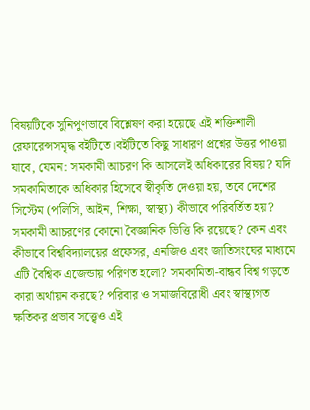বিষয়টিকে সুনিপুণভাবে বিশ্লেষণ করা হয়েছে এই শক্তিশালী রেফারেন্সসমৃদ্ধ বইটিতে।বইটিতে কিছু সাধারণ প্রশ্নের উত্তর পাওয়া যাবে, যেমন: সমকামী আচরণ কি আসলেই অধিকারের বিষয়? যদি সমকামিতাকে অধিকার হিসেবে স্বীকৃতি দেওয়া হয়, তবে দেশের সিস্টেম (পলিসি, আইন, শিক্ষা, স্বাস্থ্য) কীভাবে পরিবর্তিত হয়? সমকামী আচরণের কোনো বৈজ্ঞানিক ভিত্তি কি রয়েছে? কেন এবং কীভাবে বিশ্ববিদ্যালয়ের প্রফেসর, এনজিও এবং জাতিসংঘের মাধ্যমে এটি বৈশ্বিক এজেন্ডায় পরিণত হলো? সমকামিতা-বান্ধব বিশ্ব গড়তে কারা অর্থায়ন করছে? পরিবার ও সমাজবিরোধী এবং স্বাস্থ্যগত ক্ষতিকর প্রভাব সত্ত্বেও এই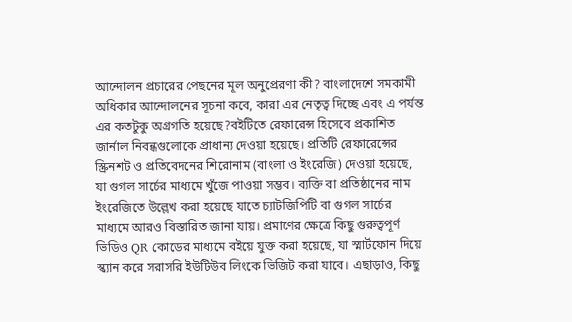আন্দোলন প্রচারের পেছনের মূল অনুপ্রেরণা কী? বাংলাদেশে সমকামী অধিকার আন্দোলনের সূচনা কবে, কারা এর নেতৃত্ব দিচ্ছে এবং এ পর্যন্ত এর কতটুকু অগ্রগতি হয়েছে?বইটিতে রেফারেন্স হিসেবে প্রকাশিত জার্নাল নিবন্ধগুলোকে প্রাধান্য দেওয়া হয়েছে। প্রতিটি রেফারেন্সের স্ক্রিনশট ও প্রতিবেদনের শিরোনাম (বাংলা ও ইংরেজি) দেওয়া হয়েছে, যা গুগল সার্চের মাধ্যমে খুঁজে পাওয়া সম্ভব। ব্যক্তি বা প্রতিষ্ঠানের নাম ইংরেজিতে উল্লেখ করা হয়েছে যাতে চ্যাটজিপিটি বা গুগল সার্চের মাধ্যমে আরও বিস্তারিত জানা যায়। প্রমাণের ক্ষেত্রে কিছু গুরুত্বপূর্ণ ভিডিও QR কোডের মাধ্যমে বইয়ে যুক্ত করা হয়েছে, যা স্মার্টফোন দিয়ে স্ক্যান করে সরাসরি ইউটিউব লিংকে ভিজিট করা যাবে। এছাড়াও, কিছু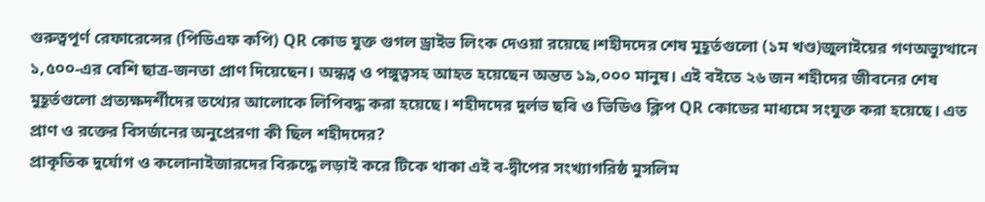গুরুত্বপূর্ণ রেফারেন্সের (পিডিএফ কপি) QR কোড যুক্ত গুগল ড্রাইভ লিংক দেওয়া রয়েছে।শহীদদের শেষ মুহূর্তগুলো (১ম খণ্ড)জুলাইয়ের গণঅভ্যুত্থানে ১,৫০০-এর বেশি ছাত্র-জনতা প্রাণ দিয়েছেন। অন্ধত্ব ও পঙ্গুত্বসহ আহত হয়েছেন অন্তত ১৯,০০০ মানুষ। এই বইতে ২৬ জন শহীদের জীবনের শেষ মুহূর্তগুলো প্রত্যক্ষদর্শীদের তথ্যের আলোকে লিপিবদ্ধ করা হয়েছে। শহীদদের দুর্লভ ছবি ও ভিডিও ক্লিপ QR কোডের মাধ্যমে সংযুক্ত করা হয়েছে। এত প্রাণ ও রক্তের বিসর্জনের অনুপ্রেরণা কী ছিল শহীদদের?
প্রাকৃতিক দুর্যোগ ও কলোনাইজারদের বিরুদ্ধে লড়াই করে টিকে থাকা এই ব-দ্বীপের সংখ্যাগরিষ্ঠ মুসলিম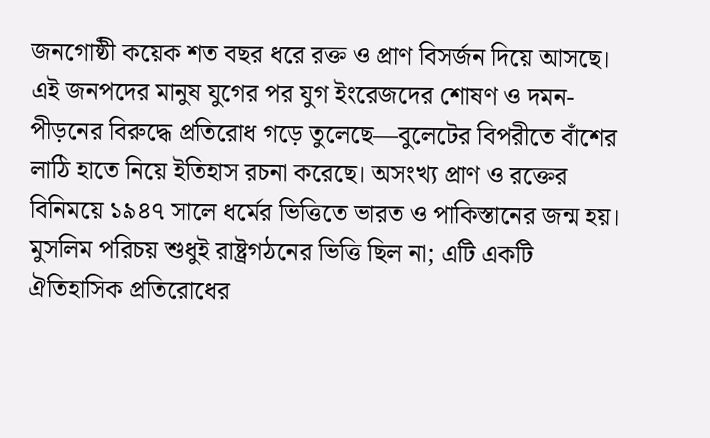জনগোষ্ঠী কয়েক শত বছর ধরে রক্ত ও প্রাণ বিসর্জন দিয়ে আসছে। এই জনপদের মানুষ যুগের পর যুগ ইংরেজদের শোষণ ও দমন-পীড়নের বিরুদ্ধে প্রতিরোধ গড়ে তুলেছে—বুলেটের বিপরীতে বাঁশের লাঠি হাতে নিয়ে ইতিহাস রচনা করেছে। অসংখ্য প্রাণ ও রক্তের বিনিময়ে ১৯৪৭ সালে ধর্মের ভিত্তিতে ভারত ও পাকিস্তানের জন্ম হয়। মুসলিম পরিচয় শুধুই রাষ্ট্রগঠনের ভিত্তি ছিল না; এটি একটি ঐতিহাসিক প্রতিরোধের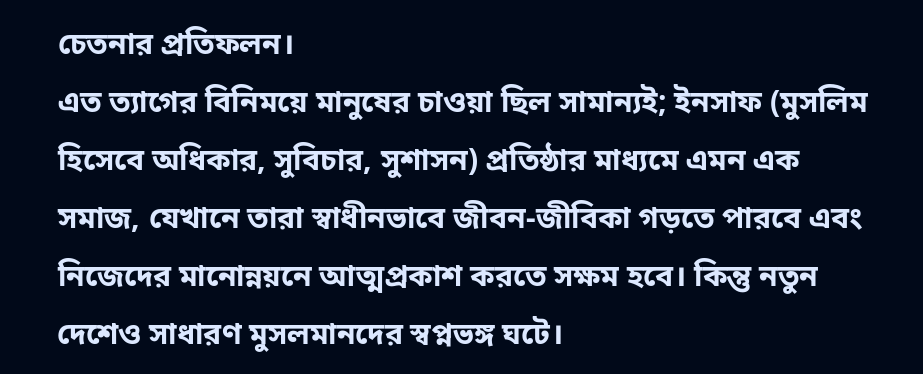চেতনার প্রতিফলন।
এত ত্যাগের বিনিময়ে মানুষের চাওয়া ছিল সামান্যই; ইনসাফ (মুসলিম হিসেবে অধিকার, সুবিচার, সুশাসন) প্রতিষ্ঠার মাধ্যমে এমন এক সমাজ, যেখানে তারা স্বাধীনভাবে জীবন-জীবিকা গড়তে পারবে এবং নিজেদের মানোন্নয়নে আত্মপ্রকাশ করতে সক্ষম হবে। কিন্তু নতুন দেশেও সাধারণ মুসলমানদের স্বপ্নভঙ্গ ঘটে।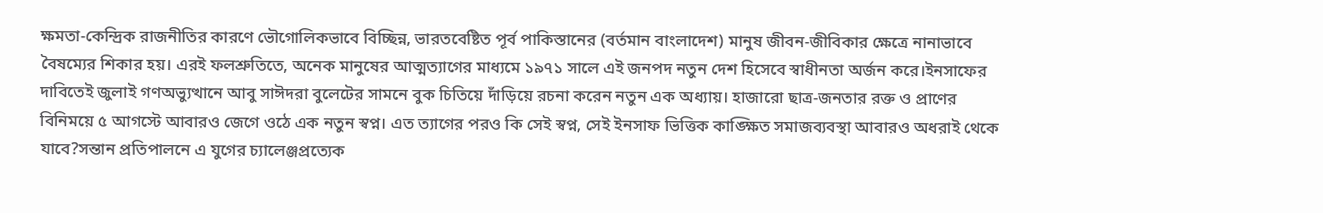ক্ষমতা-কেন্দ্রিক রাজনীতির কারণে ভৌগোলিকভাবে বিচ্ছিন্ন, ভারতবেষ্টিত পূর্ব পাকিস্তানের (বর্তমান বাংলাদেশ) মানুষ জীবন-জীবিকার ক্ষেত্রে নানাভাবে বৈষম্যের শিকার হয়। এরই ফলশ্রুতিতে, অনেক মানুষের আত্মত্যাগের মাধ্যমে ১৯৭১ সালে এই জনপদ নতুন দেশ হিসেবে স্বাধীনতা অর্জন করে।ইনসাফের দাবিতেই জুলাই গণঅভ্যুত্থানে আবু সাঈদরা বুলেটের সামনে বুক চিতিয়ে দাঁড়িয়ে রচনা করেন নতুন এক অধ্যায়। হাজারো ছাত্র-জনতার রক্ত ও প্রাণের বিনিময়ে ৫ আগস্টে আবারও জেগে ওঠে এক নতুন স্বপ্ন। এত ত্যাগের পরও কি সেই স্বপ্ন, সেই ইনসাফ ভিত্তিক কাঙ্ক্ষিত সমাজব্যবস্থা আবারও অধরাই থেকে যাবে?সন্তান প্রতিপালনে এ যুগের চ্যালেঞ্জপ্রত্যেক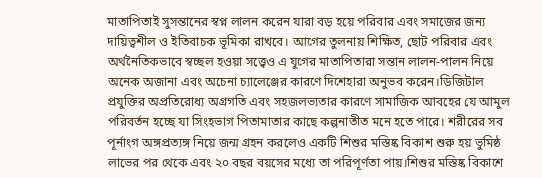মাতাপিতাই সুসন্তানের স্বপ্ন লালন করেন যারা বড় হয়ে পরিবার এবং সমাজের জন্য দায়িত্বশীল ও ইতিবাচক ভূমিকা রাখবে। আগের তুলনায় শিক্ষিত, ছোট পরিবার এবং অর্থনৈতিকভাবে স্বচ্ছল হওয়া সত্ত্বেও এ যুগের মাতাপিতারা সন্তান লালন-পালন নিয়ে অনেক অজানা এবং অচেনা চ্যালেঞ্জের কারণে দিশেহারা অনুভব করেন।ডিজিটাল প্রযুক্তির অপ্রতিরোধ্য অগ্রগতি এবং সহজলভ্যতার কারণে সামাজিক আবহের যে আমুল পরিবর্তন হচ্ছে যা সিংহভাগ পিতামাতার কাছে কল্পনাতীত মনে হতে পারে। শরীরের সব পূর্নাংগ অঙ্গপ্রত্যঙ্গ নিয়ে জন্ম গ্রহন করলেও একটি শিশুর মস্তিষ্ক বিকাশ শুরু হয় ভুমিষ্ঠ লাভের পর থেকে এবং ২০ বছর বয়সের মধ্যে তা পরিপূর্ণতা পায়।শিশুর মস্তিষ্ক বিকাশে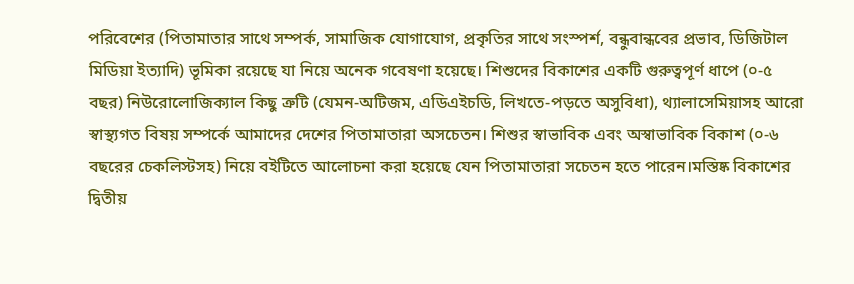পরিবেশের (পিতামাতার সাথে সম্পর্ক, সামাজিক যোগাযোগ, প্রকৃতির সাথে সংস্পর্শ, বন্ধুবান্ধবের প্রভাব, ডিজিটাল মিডিয়া ইত্যাদি) ভূমিকা রয়েছে যা নিয়ে অনেক গবেষণা হয়েছে। শিশুদের বিকাশের একটি গুরুত্বপূর্ণ ধাপে (০-৫ বছর) নিউরোলোজিক্যাল কিছু ত্রুটি (যেমন-অটিজম, এডিএইচডি, লিখতে-পড়তে অসুবিধা), থ্যালাসেমিয়াসহ আরো স্বাস্থ্যগত বিষয় সম্পর্কে আমাদের দেশের পিতামাতারা অসচেতন। শিশুর স্বাভাবিক এবং অস্বাভাবিক বিকাশ (০-৬ বছরের চেকলিস্টসহ) নিয়ে বইটিতে আলোচনা করা হয়েছে যেন পিতামাতারা সচেতন হতে পারেন।মস্তিষ্ক বিকাশের দ্বিতীয়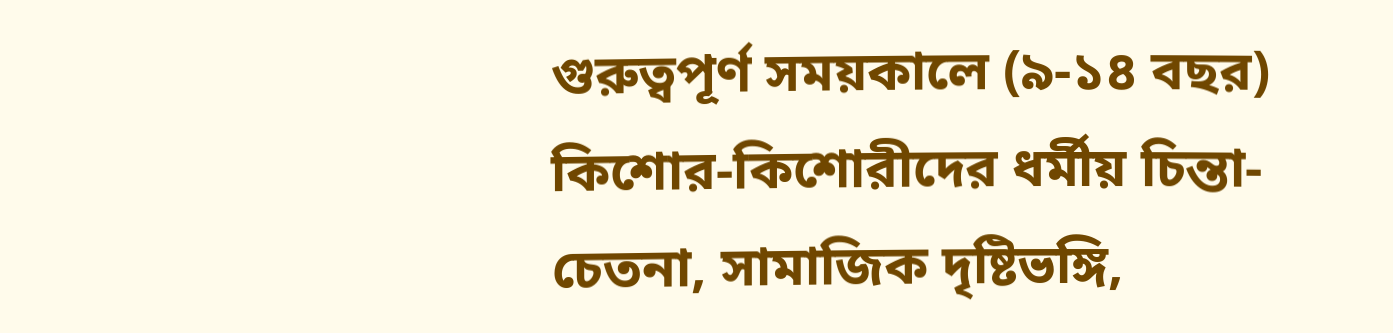গুরুত্বপূর্ণ সময়কালে (৯-১৪ বছর) কিশোর-কিশোরীদের ধর্মীয় চিন্তা-চেতনা, সামাজিক দৃষ্টিভঙ্গি,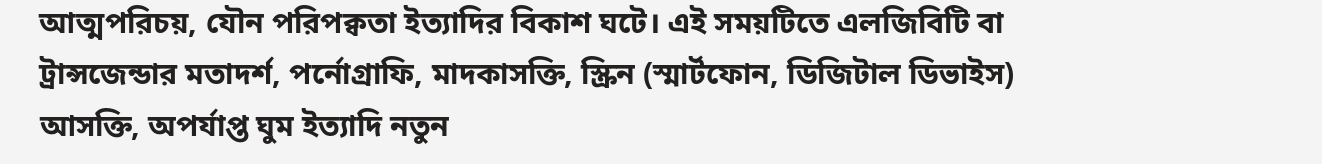আত্মপরিচয়, যৌন পরিপক্বতা ইত্যাদির বিকাশ ঘটে। এই সময়টিতে এলজিবিটি বা ট্রান্সজেন্ডার মতাদর্শ, পর্নোগ্রাফি, মাদকাসক্তি, স্ক্রিন (স্মার্টফোন, ডিজিটাল ডিভাইস) আসক্তি, অপর্যাপ্ত ঘুম ইত্যাদি নতুন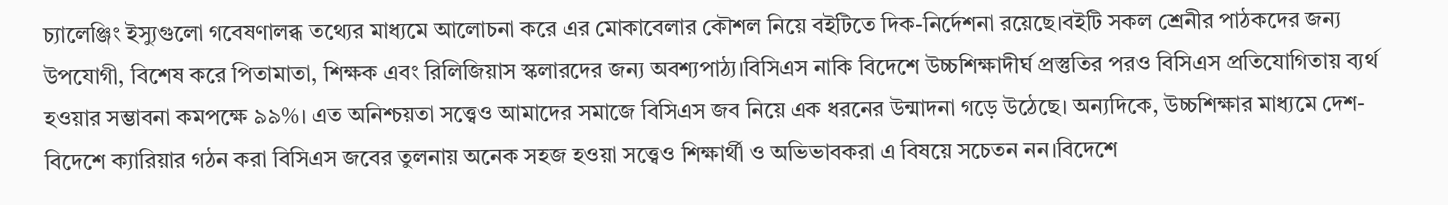চ্যালেঞ্জিং ইস্যুগুলো গবেষণালব্ধ তথ্যের মাধ্যমে আলোচনা করে এর মোকাবেলার কৌশল নিয়ে বইটিতে দিক-নির্দেশনা রয়েছে।বইটি সকল শ্রেনীর পাঠকদের জন্য উপযোগী, বিশেষ করে পিতামাতা, শিক্ষক এবং রিলিজিয়াস স্কলারদের জন্য অবশ্যপাঠ্য।বিসিএস নাকি বিদেশে উচ্চশিক্ষাদীর্ঘ প্রস্তুতির পরও বিসিএস প্রতিযোগিতায় ব্যর্থ হওয়ার সম্ভাবনা কমপক্ষে ৯৯%। এত অনিশ্চয়তা সত্ত্বেও আমাদের সমাজে বিসিএস জব নিয়ে এক ধরনের উন্মাদনা গড়ে উঠেছে। অন্যদিকে, উচ্চশিক্ষার মাধ্যমে দেশ-বিদেশে ক্যারিয়ার গঠন করা বিসিএস জবের তুলনায় অনেক সহজ হওয়া সত্ত্বেও শিক্ষার্থী ও অভিভাবকরা এ বিষয়ে সচেতন নন।বিদেশে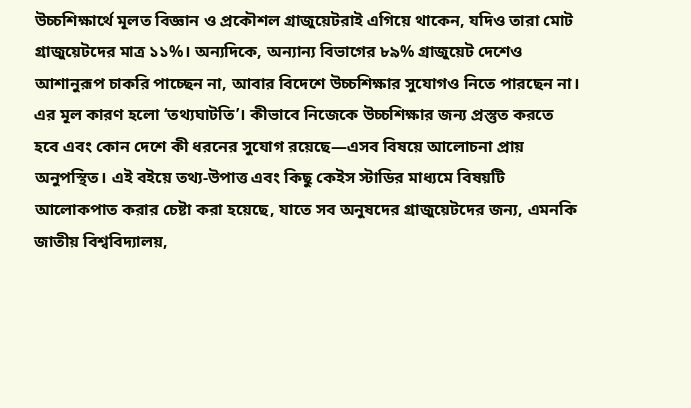উচ্চশিক্ষার্থে মূলত বিজ্ঞান ও প্রকৌশল গ্রাজুয়েটরাই এগিয়ে থাকেন, যদিও তারা মোট গ্রাজুয়েটদের মাত্র ১১%। অন্যদিকে, অন্যান্য বিভাগের ৮৯% গ্রাজুয়েট দেশেও আশানুরূপ চাকরি পাচ্ছেন না, আবার বিদেশে উচ্চশিক্ষার সুযোগও নিতে পারছেন না। এর মূল কারণ হলো ‘তথ্যঘাটতি’। কীভাবে নিজেকে উচ্চশিক্ষার জন্য প্রস্তুত করতে হবে এবং কোন দেশে কী ধরনের সুযোগ রয়েছে—এসব বিষয়ে আলোচনা প্রায় অনুপস্থিত। এই বইয়ে তথ্য-উপাত্ত এবং কিছু কেইস স্টাডির মাধ্যমে বিষয়টি আলোকপাত করার চেষ্টা করা হয়েছে, যাতে সব অনুষদের গ্রাজুয়েটদের জন্য, এমনকি জাতীয় বিশ্ববিদ্যালয়,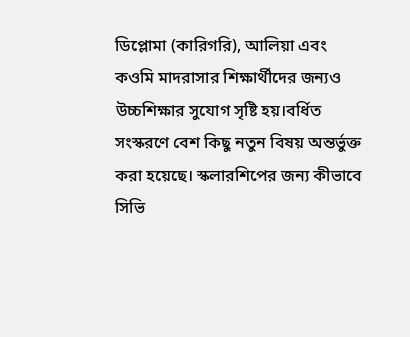ডিপ্লোমা (কারিগরি), আলিয়া এবং কওমি মাদরাসার শিক্ষার্থীদের জন্যও উচ্চশিক্ষার সুযোগ সৃষ্টি হয়।বর্ধিত সংস্করণে বেশ কিছু নতুন বিষয় অন্তর্ভুক্ত করা হয়েছে। স্কলারশিপের জন্য কীভাবে সিভি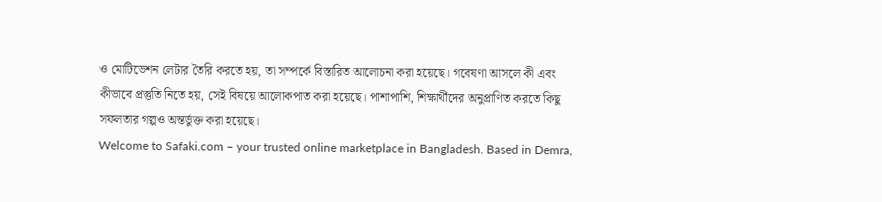ও মোটিভেশন লেটার তৈরি করতে হয়, তা সম্পর্কে বিস্তারিত আলোচনা করা হয়েছে। গবেষণা আসলে কী এবং কীভাবে প্রস্তুতি নিতে হয়, সেই বিষয়ে আলোকপাত করা হয়েছে। পাশাপাশি, শিক্ষার্থীদের অনুপ্রাণিত করতে কিছু সফলতার গল্পও অন্তর্ভুক্ত করা হয়েছে।
Welcome to Safaki.com – your trusted online marketplace in Bangladesh. Based in Demra,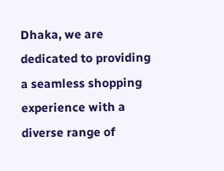Dhaka, we are dedicated to providing a seamless shopping experience with a diverse range of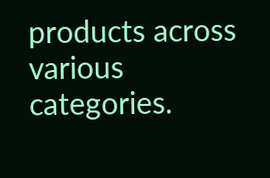products across various categories.